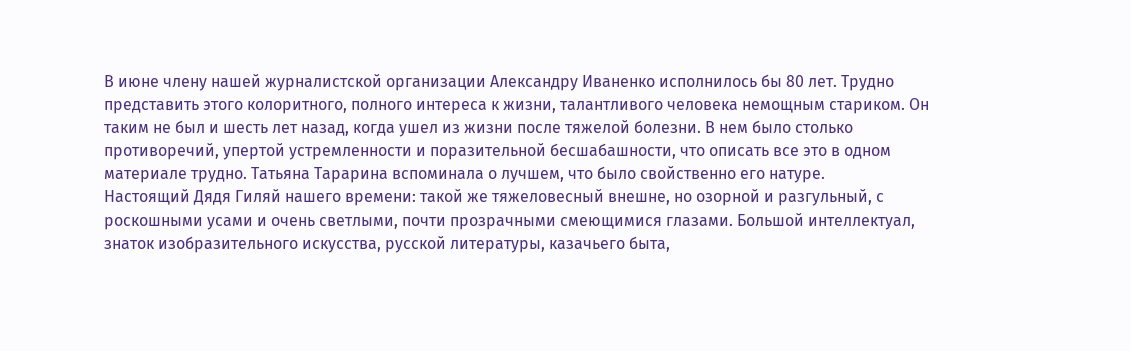В июне члену нашей журналистской организации Александру Иваненко исполнилось бы 80 лет. Трудно представить этого колоритного, полного интереса к жизни, талантливого человека немощным стариком. Он таким не был и шесть лет назад, когда ушел из жизни после тяжелой болезни. В нем было столько противоречий, упертой устремленности и поразительной бесшабашности, что описать все это в одном материале трудно. Татьяна Тарарина вспоминала о лучшем, что было свойственно его натуре.
Настоящий Дядя Гиляй нашего времени: такой же тяжеловесный внешне, но озорной и разгульный, с роскошными усами и очень светлыми, почти прозрачными смеющимися глазами. Большой интеллектуал, знаток изобразительного искусства, русской литературы, казачьего быта,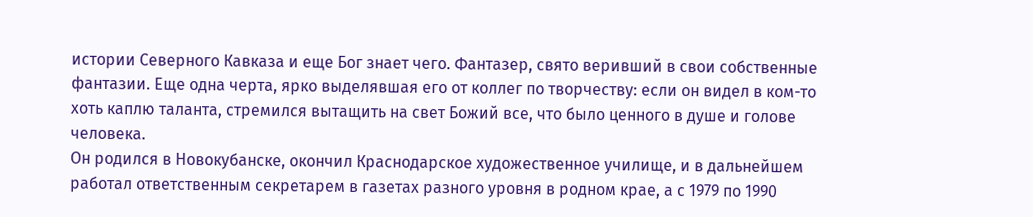истории Северного Кавказа и еще Бог знает чего. Фантазер, свято веривший в свои собственные фантазии. Еще одна черта, ярко выделявшая его от коллег по творчеству: если он видел в ком-то хоть каплю таланта, стремился вытащить на свет Божий все, что было ценного в душе и голове человека.
Он родился в Новокубанске, окончил Краснодарское художественное училище, и в дальнейшем работал ответственным секретарем в газетах разного уровня в родном крае, а с 1979 по 1990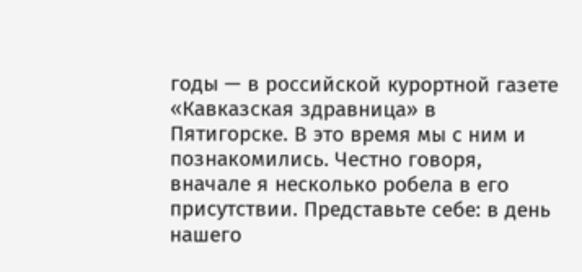годы — в российской курортной газете «Кавказская здравница» в Пятигорске. В это время мы с ним и познакомились. Честно говоря, вначале я несколько робела в его присутствии. Представьте себе: в день нашего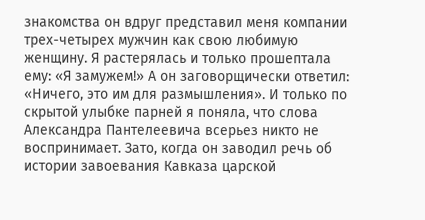знакомства он вдруг представил меня компании трех-четырех мужчин как свою любимую женщину. Я растерялась и только прошептала ему: «Я замужем!» А он заговорщически ответил: «Ничего, это им для размышления». И только по скрытой улыбке парней я поняла, что слова Александра Пантелеевича всерьез никто не воспринимает. Зато, когда он заводил речь об истории завоевания Кавказа царской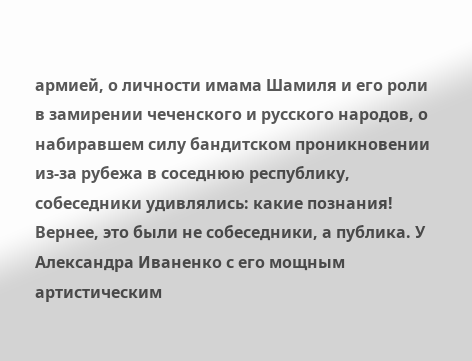армией, о личности имама Шамиля и его роли в замирении чеченского и русского народов, о набиравшем силу бандитском проникновении из-за рубежа в соседнюю республику, собеседники удивлялись: какие познания!
Вернее, это были не собеседники, а публика. У Александра Иваненко с его мощным артистическим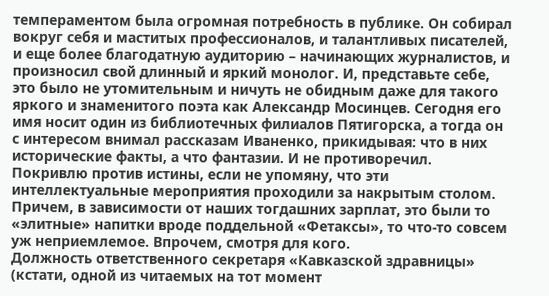темпераментом была огромная потребность в публике. Он собирал вокруг себя и маститых профессионалов, и талантливых писателей, и еще более благодатную аудиторию – начинающих журналистов, и произносил свой длинный и яркий монолог. И, представьте себе, это было не утомительным и ничуть не обидным даже для такого яркого и знаменитого поэта как Александр Мосинцев. Сегодня его имя носит один из библиотечных филиалов Пятигорска, а тогда он с интересом внимал рассказам Иваненко, прикидывая: что в них исторические факты, а что фантазии. И не противоречил. Покривлю против истины, если не упомяну, что эти интеллектуальные мероприятия проходили за накрытым столом. Причем, в зависимости от наших тогдашних зарплат, это были то «элитные» напитки вроде поддельной «Фетаксы», то что-то совсем уж неприемлемое. Впрочем, смотря для кого.
Должность ответственного секретаря «Кавказской здравницы» (кстати, одной из читаемых на тот момент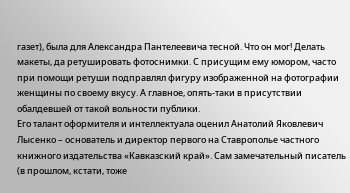газет), была для Александра Пантелеевича тесной. Что он мог! Делать макеты, да ретушировать фотоснимки. С присущим ему юмором, часто при помощи ретуши подправлял фигуру изображенной на фотографии женщины по своему вкусу. А главное, опять-таки в присутствии обалдевшей от такой вольности публики.
Его талант оформителя и интеллектуала оценил Анатолий Яковлевич Лысенко – основатель и директор первого на Ставрополье частного книжного издательства «Кавказский край». Сам замечательный писатель (в прошлом, кстати, тоже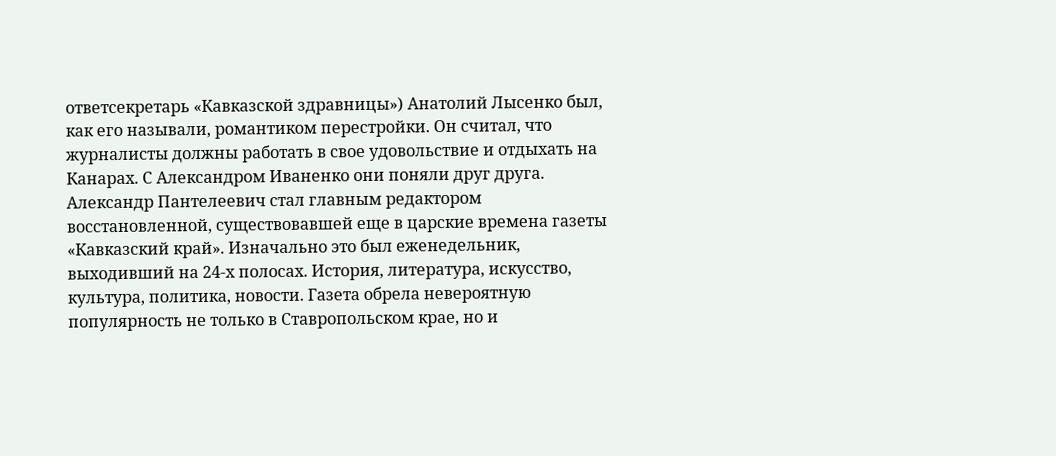ответсекретарь «Кавказской здравницы») Анатолий Лысенко был, как его называли, романтиком перестройки. Он считал, что журналисты должны работать в свое удовольствие и отдыхать на Канарах. С Александром Иваненко они поняли друг друга. Александр Пантелеевич стал главным редактором восстановленной, существовавшей еще в царские времена газеты «Кавказский край». Изначально это был еженедельник, выходивший на 24-х полосах. История, литература, искусство, культура, политика, новости. Газета обрела невероятную популярность не только в Ставропольском крае, но и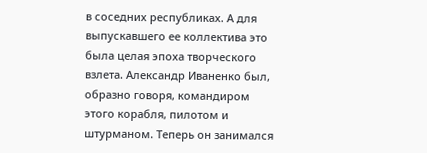в соседних республиках. А для выпускавшего ее коллектива это была целая эпоха творческого взлета. Александр Иваненко был, образно говоря, командиром этого корабля, пилотом и штурманом. Теперь он занимался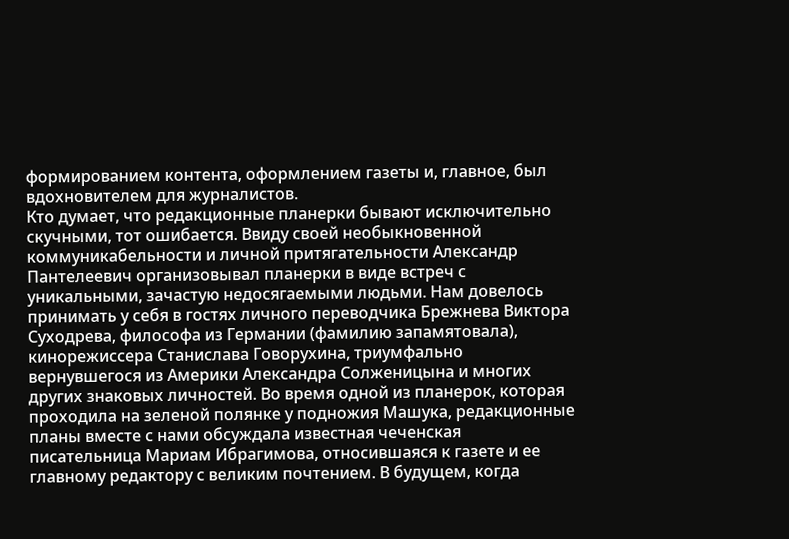формированием контента, оформлением газеты и, главное, был вдохновителем для журналистов.
Кто думает, что редакционные планерки бывают исключительно скучными, тот ошибается. Ввиду своей необыкновенной коммуникабельности и личной притягательности Александр Пантелеевич организовывал планерки в виде встреч с уникальными, зачастую недосягаемыми людьми. Нам довелось принимать у себя в гостях личного переводчика Брежнева Виктора Суходрева, философа из Германии (фамилию запамятовала), кинорежиссера Станислава Говорухина, триумфально вернувшегося из Америки Александра Солженицына и многих других знаковых личностей. Во время одной из планерок, которая проходила на зеленой полянке у подножия Машука, редакционные планы вместе с нами обсуждала известная чеченская писательница Мариам Ибрагимова, относившаяся к газете и ее главному редактору с великим почтением. В будущем, когда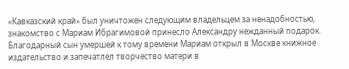«Кавказский край» был уничтожен следующим владельцем за ненадобностью, знакомство с Мариам Ибрагимовой принесло Александру нежданный подарок. Благодарный сын умершей к тому времени Мариам открыл в Москве книжное издательство и запечатлел творчество матери в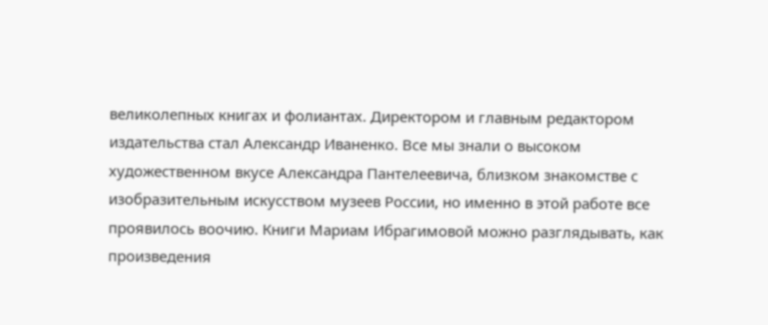великолепных книгах и фолиантах. Директором и главным редактором издательства стал Александр Иваненко. Все мы знали о высоком художественном вкусе Александра Пантелеевича, близком знакомстве с изобразительным искусством музеев России, но именно в этой работе все проявилось воочию. Книги Мариам Ибрагимовой можно разглядывать, как произведения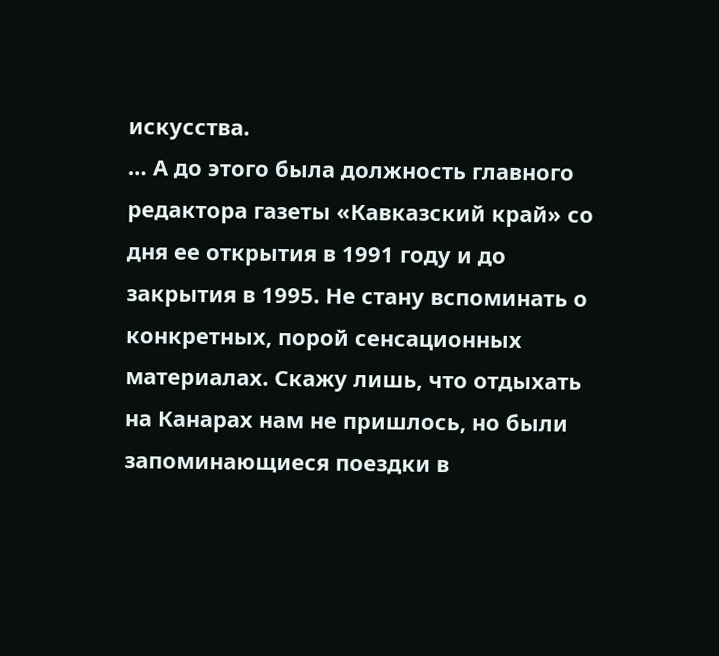искусства.
… А до этого была должность главного редактора газеты «Кавказский край» со дня ее открытия в 1991 году и до закрытия в 1995. Не стану вспоминать о конкретных, порой сенсационных материалах. Скажу лишь, что отдыхать на Канарах нам не пришлось, но были запоминающиеся поездки в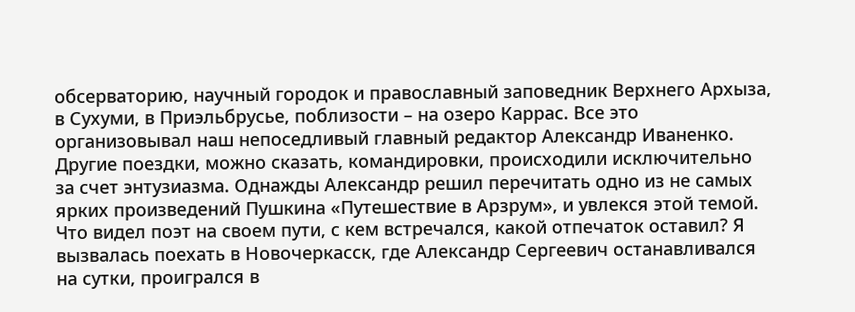обсерваторию, научный городок и православный заповедник Верхнего Архыза, в Сухуми, в Приэльбрусье, поблизости – на озеро Каррас. Все это организовывал наш непоседливый главный редактор Александр Иваненко. Другие поездки, можно сказать, командировки, происходили исключительно за счет энтузиазма. Однажды Александр решил перечитать одно из не самых ярких произведений Пушкина «Путешествие в Арзрум», и увлекся этой темой. Что видел поэт на своем пути, с кем встречался, какой отпечаток оставил? Я вызвалась поехать в Новочеркасск, где Александр Сергеевич останавливался на сутки, проигрался в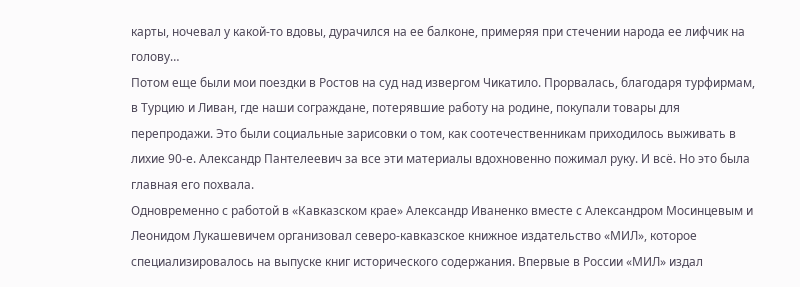карты, ночевал у какой-то вдовы, дурачился на ее балконе, примеряя при стечении народа ее лифчик на голову…
Потом еще были мои поездки в Ростов на суд над извергом Чикатило. Прорвалась, благодаря турфирмам, в Турцию и Ливан, где наши сограждане, потерявшие работу на родине, покупали товары для перепродажи. Это были социальные зарисовки о том, как соотечественникам приходилось выживать в лихие 90-е. Александр Пантелеевич за все эти материалы вдохновенно пожимал руку. И всё. Но это была главная его похвала.
Одновременно с работой в «Кавказском крае» Александр Иваненко вместе с Александром Мосинцевым и Леонидом Лукашевичем организовал северо-кавказское книжное издательство «МИЛ», которое специализировалось на выпуске книг исторического содержания. Впервые в России «МИЛ» издал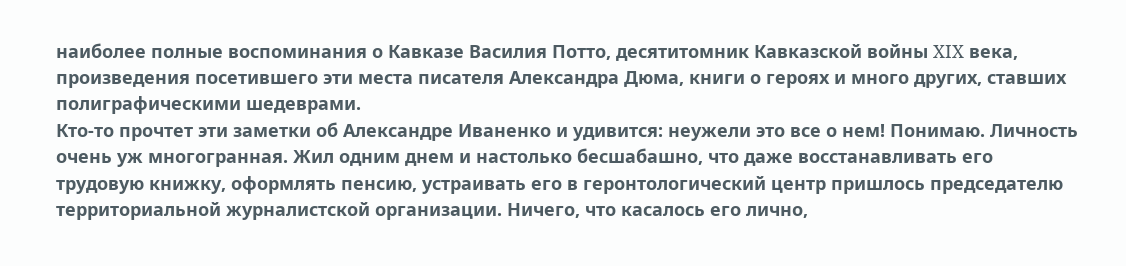наиболее полные воспоминания о Кавказе Василия Потто, десятитомник Кавказской войны XIX века, произведения посетившего эти места писателя Александра Дюма, книги о героях и много других, ставших полиграфическими шедеврами.
Кто-то прочтет эти заметки об Александре Иваненко и удивится: неужели это все о нем! Понимаю. Личность очень уж многогранная. Жил одним днем и настолько бесшабашно, что даже восстанавливать его трудовую книжку, оформлять пенсию, устраивать его в геронтологический центр пришлось председателю территориальной журналистской организации. Ничего, что касалось его лично,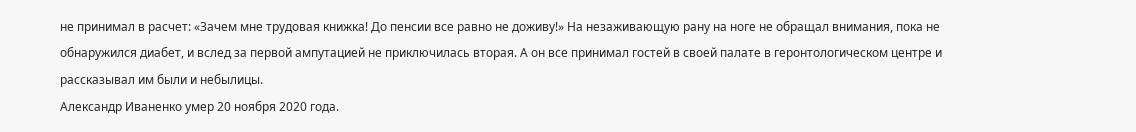не принимал в расчет: «Зачем мне трудовая книжка! До пенсии все равно не доживу!» На незаживающую рану на ноге не обращал внимания, пока не обнаружился диабет, и вслед за первой ампутацией не приключилась вторая. А он все принимал гостей в своей палате в геронтологическом центре и рассказывал им были и небылицы.
Александр Иваненко умер 20 ноября 2020 года.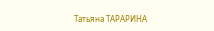Татьяна ТАРАРИНА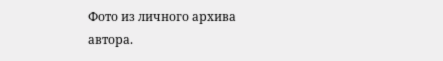Фото из личного архива автора.